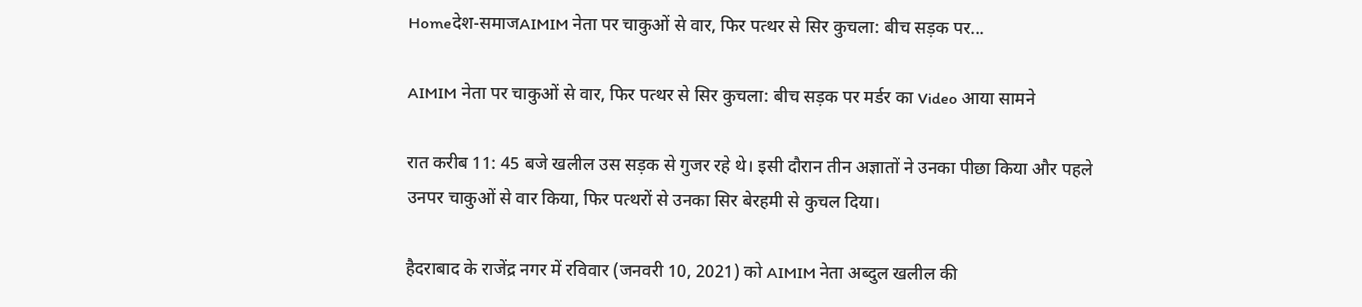Homeदेश-समाजAIMIM नेता पर चाकुओं से वार, फिर पत्थर से सिर कुचला: बीच सड़क पर...

AIMIM नेता पर चाकुओं से वार, फिर पत्थर से सिर कुचला: बीच सड़क पर मर्डर का Video आया सामने

रात करीब 11: 45 बजे खलील उस सड़क से गुजर रहे थे। इसी दौरान तीन अज्ञातों ने उनका पीछा किया और पहले उनपर चाकुओं से वार किया, फिर पत्थरों से उनका सिर बेरहमी से कुचल दिया।

हैदराबाद के राजेंद्र नगर में रविवार (जनवरी 10, 2021) को AIMIM नेता अब्दुल खलील की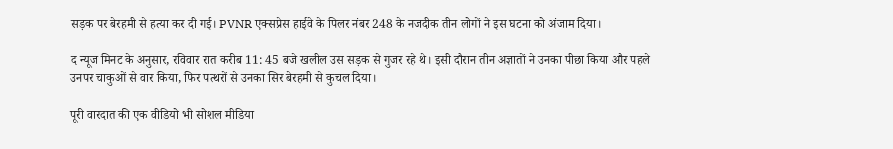सड़क पर बेरहमी से हत्या कर दी गई। PVNR एक्सप्रेस हाईवे के पिलर नंबर 248 के नजदीक तीन लोगों ने इस घटना को अंजाम दिया।

द न्यूज मिनट के अनुसार, रविवार रात करीब 11: 45 बजे खलील उस सड़क से गुजर रहे थे। इसी दौरान तीन अज्ञातों ने उनका पीछा किया और पहले उनपर चाकुओं से वार किया, फिर पत्थरों से उनका सिर बेरहमी से कुचल दिया।

पूरी वारदात की एक वीडियो भी सोशल मीडिया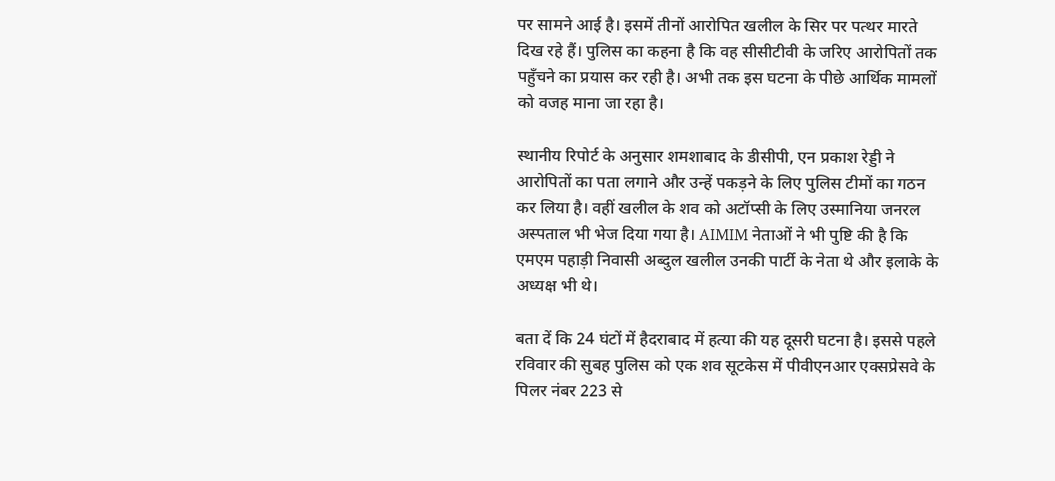पर सामने आई है। इसमें तीनों आरोपित खलील के सिर पर पत्थर मारते दिख रहे हैं। पुलिस का कहना है कि वह सीसीटीवी के जरिए आरोपितों तक पहुँचने का प्रयास कर रही है। अभी तक इस घटना के पीछे आर्थिक मामलों को वजह माना जा रहा है।

स्थानीय रिपोर्ट के अनुसार शमशाबाद के डीसीपी, एन प्रकाश रेड्डी ने आरोपितों का पता लगाने और उन्हें पकड़ने के लिए पुलिस टीमों का गठन कर लिया है। वहीं खलील के शव को अटॉप्सी के लिए उस्मानिया जनरल अस्पताल भी भेज दिया गया है। AIMIM नेताओं ने भी पुष्टि की है कि एमएम पहाड़ी निवासी अब्दुल खलील उनकी पार्टी के नेता थे और इलाके के अध्यक्ष भी थे।

बता दें कि 24 घंटों में हैदराबाद में हत्या की यह दूसरी घटना है। इससे पहले रविवार की सुबह पुलिस को एक शव सूटकेस में पीवीएनआर एक्सप्रेसवे के पिलर नंबर 223 से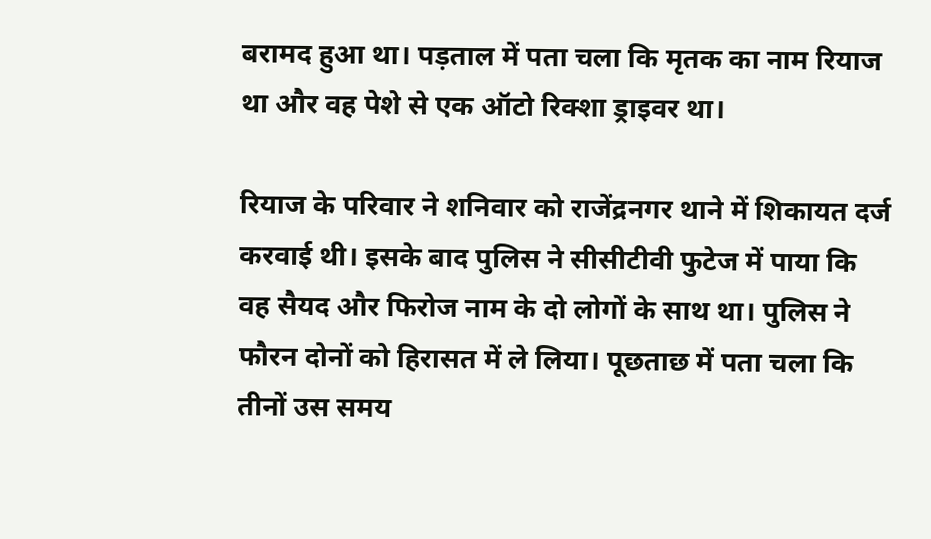बरामद हुआ था। पड़ताल में पता चला कि मृतक का नाम रियाज था और वह पेशे से एक ऑटो रिक्शा ड्राइवर था।

रियाज के परिवार ने शनिवार को राजेंद्रनगर थाने में शिकायत दर्ज करवाई थी। इसके बाद पुलिस ने सीसीटीवी फुटेज में पाया कि वह सैयद और फिरोज नाम के दो लोगों के साथ था। पुलिस ने फौरन दोनों को हिरासत में ले लिया। पूछताछ में पता चला कि तीनों उस समय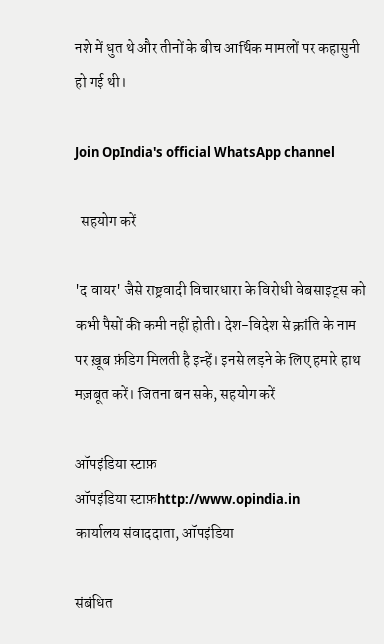नशे में धुत थे और तीनों के बीच आर्थिक मामलों पर कहासुनी हो गई थी।

Join OpIndia's official WhatsApp channel

  सहयोग करें

'द वायर' जैसे राष्ट्रवादी विचारधारा के विरोधी वेबसाइट्स को कभी पैसों की कमी नहीं होती। देश-विदेश से क्रांति के नाम पर ख़ूब फ़ंडिग मिलती है इन्हें। इनसे लड़ने के लिए हमारे हाथ मज़बूत करें। जितना बन सके, सहयोग करें

ऑपइंडिया स्टाफ़
ऑपइंडिया स्टाफ़http://www.opindia.in
कार्यालय संवाददाता, ऑपइंडिया

संबंधित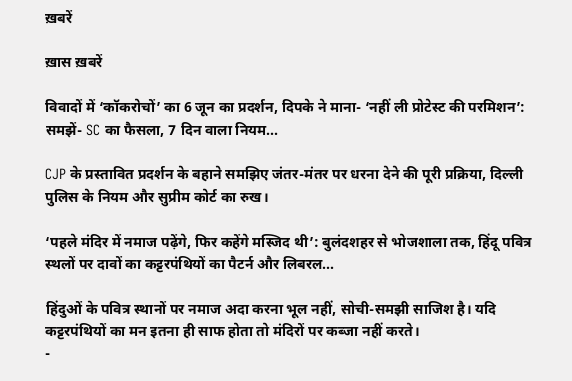ख़बरें

ख़ास ख़बरें

विवादों में ‘कॉकरोचों’ का 6 जून का प्रदर्शन, दिपके ने माना- ‘नहीं ली प्रोटेस्ट की परमिशन’: समझें- SC का फैसला, 7 दिन वाला नियम...

CJP के प्रस्तावित प्रदर्शन के बहाने समझिए जंतर-मंतर पर धरना देने की पूरी प्रक्रिया, दिल्ली पुलिस के नियम और सुप्रीम कोर्ट का रुख।

‘पहले मंदिर में नमाज पढ़ेंगे, फिर कहेंगे मस्जिद थी’: बुलंदशहर से भोजशाला तक, हिंदू पवित्र स्थलों पर दावों का कट्टरपंथियों का पैटर्न और लिबरल...

हिंदुओं के पवित्र स्थानों पर नमाज अदा करना भूल नहीं, सोची-समझी साजिश है। यदि कट्टरपंथियों का मन इतना ही साफ होता तो मंदिरों पर कब्जा नहीं करते।
-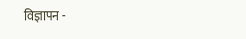विज्ञापन -